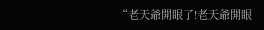“老天爺開眼了!老天爺開眼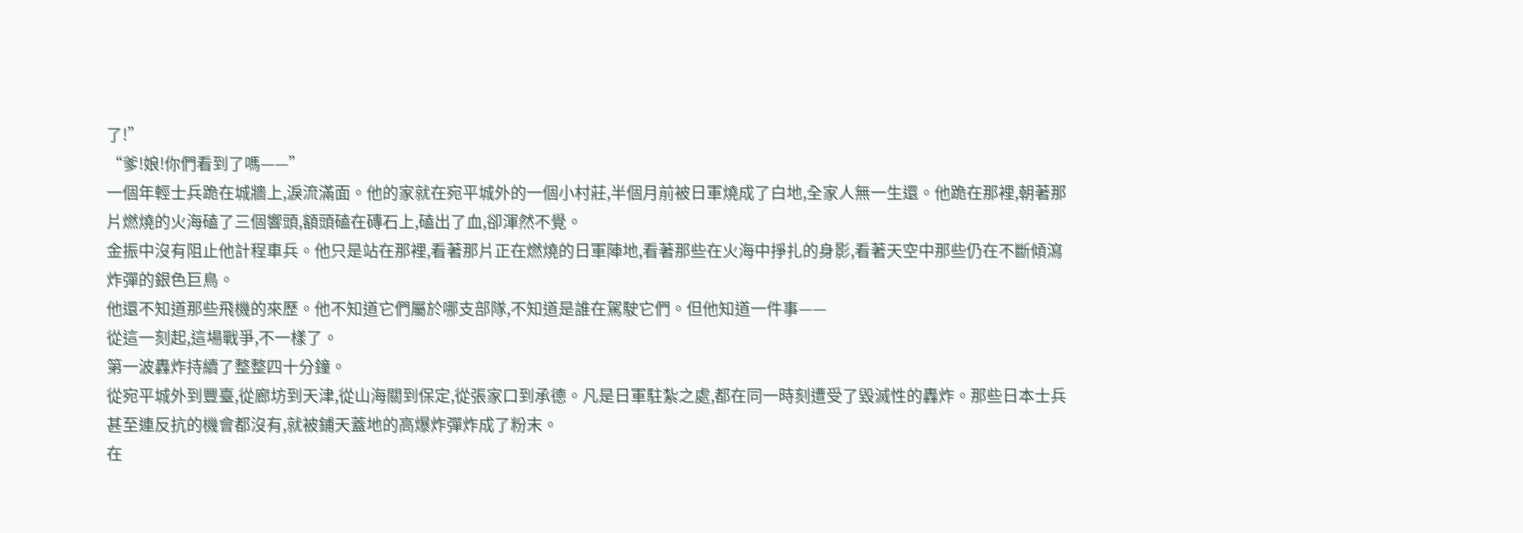了!”
“爹!娘!你們看到了嗎——”
一個年輕士兵跪在城牆上,淚流滿面。他的家就在宛平城外的一個小村莊,半個月前被日軍燒成了白地,全家人無一生還。他跪在那裡,朝著那片燃燒的火海磕了三個響頭,額頭磕在磚石上,磕出了血,卻渾然不覺。
金振中沒有阻止他計程車兵。他只是站在那裡,看著那片正在燃燒的日軍陣地,看著那些在火海中掙扎的身影,看著天空中那些仍在不斷傾瀉炸彈的銀色巨鳥。
他還不知道那些飛機的來歷。他不知道它們屬於哪支部隊,不知道是誰在駕駛它們。但他知道一件事——
從這一刻起,這場戰爭,不一樣了。
第一波轟炸持續了整整四十分鐘。
從宛平城外到豐臺,從廊坊到天津,從山海關到保定,從張家口到承德。凡是日軍駐紮之處,都在同一時刻遭受了毀滅性的轟炸。那些日本士兵甚至連反抗的機會都沒有,就被鋪天蓋地的高爆炸彈炸成了粉末。
在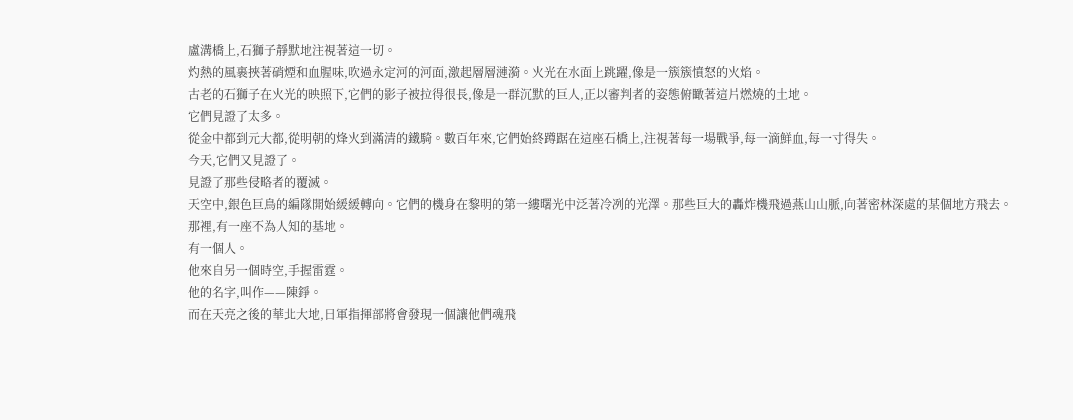盧溝橋上,石獅子靜默地注視著這一切。
灼熱的風裹挾著硝煙和血腥味,吹過永定河的河面,激起層層漣漪。火光在水面上跳躍,像是一簇簇憤怒的火焰。
古老的石獅子在火光的映照下,它們的影子被拉得很長,像是一群沉默的巨人,正以審判者的姿態俯瞰著這片燃燒的土地。
它們見證了太多。
從金中都到元大都,從明朝的烽火到滿清的鐵騎。數百年來,它們始終蹲踞在這座石橋上,注視著每一場戰爭,每一滴鮮血,每一寸得失。
今天,它們又見證了。
見證了那些侵略者的覆滅。
天空中,銀色巨鳥的編隊開始緩緩轉向。它們的機身在黎明的第一縷曙光中泛著冷冽的光澤。那些巨大的轟炸機飛過燕山山脈,向著密林深處的某個地方飛去。
那裡,有一座不為人知的基地。
有一個人。
他來自另一個時空,手握雷霆。
他的名字,叫作——陳錚。
而在天亮之後的華北大地,日軍指揮部將會發現一個讓他們魂飛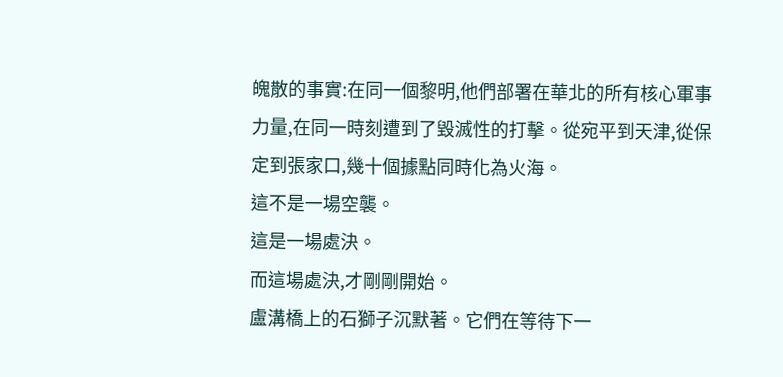魄散的事實:在同一個黎明,他們部署在華北的所有核心軍事力量,在同一時刻遭到了毀滅性的打擊。從宛平到天津,從保定到張家口,幾十個據點同時化為火海。
這不是一場空襲。
這是一場處決。
而這場處決,才剛剛開始。
盧溝橋上的石獅子沉默著。它們在等待下一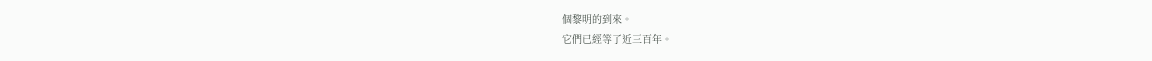個黎明的到來。
它們已經等了近三百年。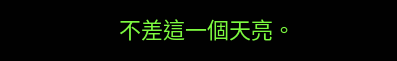不差這一個天亮。